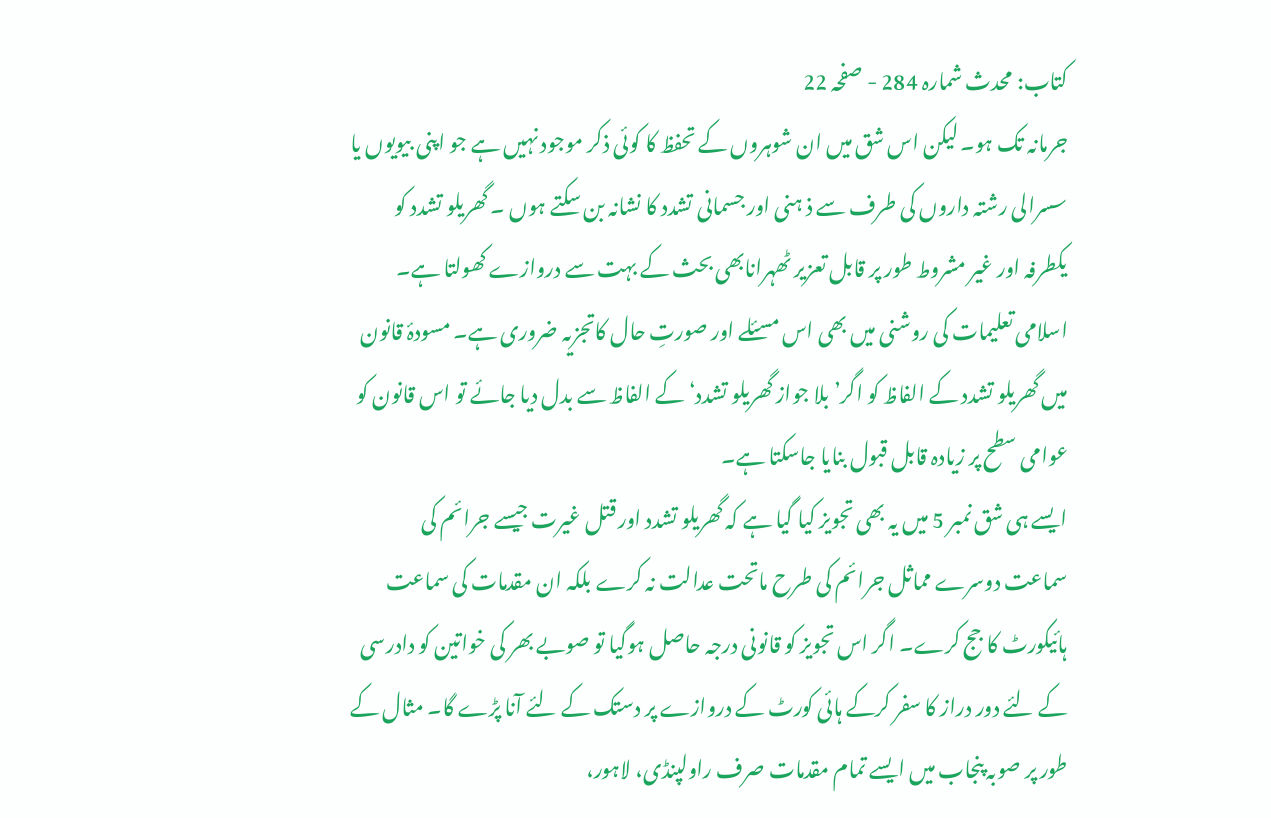کتاب: محدث شمارہ 284 - صفحہ 22
جرمانہ تک ہو۔ لیکن اس شق میں ان شوہروں کے تحفظ کا کوئی ذکر موجود نہیں ہے جو اپنی بیویوں یا سسرالی رشتہ داروں کی طرف سے ذ ہنی اور جسمانی تشدد کا نشانہ بن سکتے ہوں ۔ گھریلو تشدد کو یکطرفہ اور غیر مشروط طور پر قابل تعزیر ٹھہرانابھی بحث کے بہت سے دروازے کھولتا ہے۔
اسلامی تعلیمات کی روشنی میں بھی اس مسئلے اور صورتِ حال کاتجزیہ ضروری ہے۔ مسودۂ قانون میں گھریلو تشدد کے الفاظ کو اگر’بلا جواز گھریلو تشدد‘ کے الفاظ سے بدل دیا جائے تو اس قانون کو عوامی سطح پر زیادہ قابل قبول بنایا جاسکتا ہے۔
ایسے ہی شق نمبر 5 میں یہ بھی تجویز کیا گیا ہے کہ گھریلو تشدد اور قتل غیرت جیسے جرائم کی سماعت دوسرے مماثل جرائم کی طرح ماتحت عدالت نہ کرے بلکہ ان مقدمات کی سماعت ہائیکورٹ کا جج کرے۔ اگر اس تجویز کو قانونی درجہ حاصل ہوگیا تو صوبے بھر کی خواتین کو دادرسی کے لئے دور دراز کا سفر کرکے ہائی کورٹ کے دروازے پر دستک کے لئے آنا پڑے گا۔ مثال کے طور پر صوبہ پنجاب میں ایسے تمام مقدمات صرف راولپنڈی، لاہور،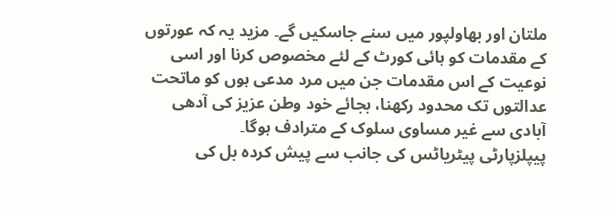ملتان اور بھاولپور میں سنے جاسکیں گے۔ مزید یہ کہ عورتوں کے مقدمات کو ہائی کورٹ کے لئے مخصوص کرنا اور اسی نوعیت کے اس مقدمات جن میں مرد مدعی ہوں کو ماتحت عدالتوں تک محدود رکھنا، بجائے خود وطن عزیز کی آدھی آبادی سے غیر مساوی سلوک کے مترادف ہوگا۔
پیپلزپارٹی پیٹریاٹس کی جانب سے پیش کردہ بل کی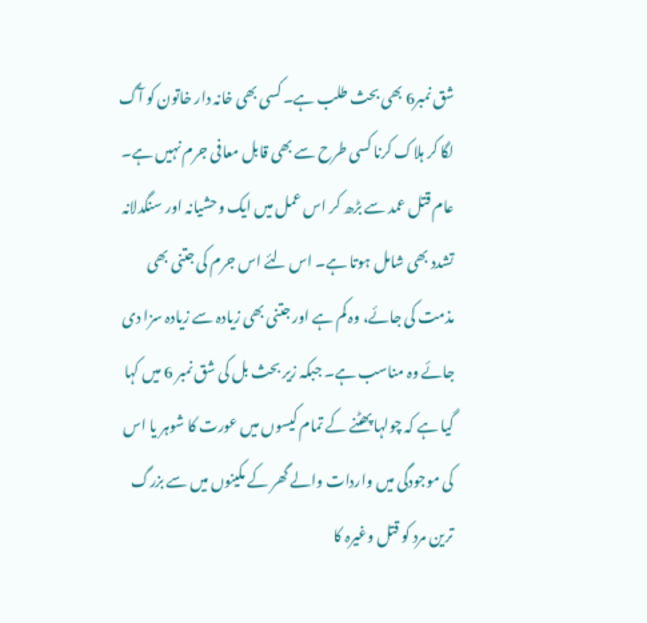شق نمبر6 بھی بحث طلب ہے۔ کسی بھی خانہ دار خاتون کو آگ لگا کر ہلاک کرنا کسی طرح سے بھی قابل معافی جرم نہیں ہے۔ عام قتل عمد سے بڑھ کر اس عمل میں ایک وحشیانہ اور سنگدلانہ تشدد بھی شامل ہوتا ہے۔ اس لئے اس جرم کی جتنی بھی مذمت کی جائے، وہ کم ہے اور جتنی بھی زیادہ سے زیادہ سزا دی جائے وہ مناسب ہے۔ جبکہ زیر بحث بل کی شق نمبر 6 میں کہا گیا ہے کہ چولہا پھٹنے کے تمام کیسوں میں عورت کا شوہر یا اس کی موجودگی میں واردات والے گھر کے مکینوں میں سے بزرگ ترین مرد کو قتل وغیرہ کا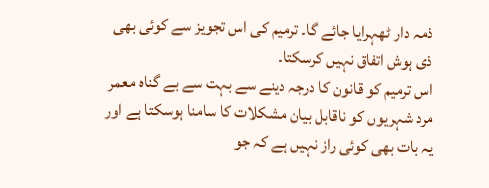ذمہ دار ٹھہرایا جائے گا۔ ترمیم کی اس تجویز سے کوئی بھی ذی ہوش اتفاق نہیں کرسکتا۔
اس ترمیم کو قانون کا درجہ دینے سے بہت سے بے گناہ معمر مرد شہریوں کو ناقابل بیان مشکلات کا سامنا ہوسکتا ہے اور یہ بات بھی کوئی راز نہیں ہے کہ جو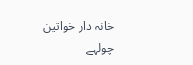خانہ دار خواتین چولہے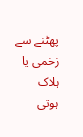پھٹنے سے زخمی یا ہلاک ہوتی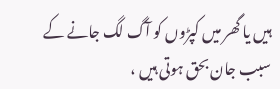ہیں یا گھر میں کپڑوں کو آگ لگ جانے کے سبب جان بحق ہوتی ہیں ،